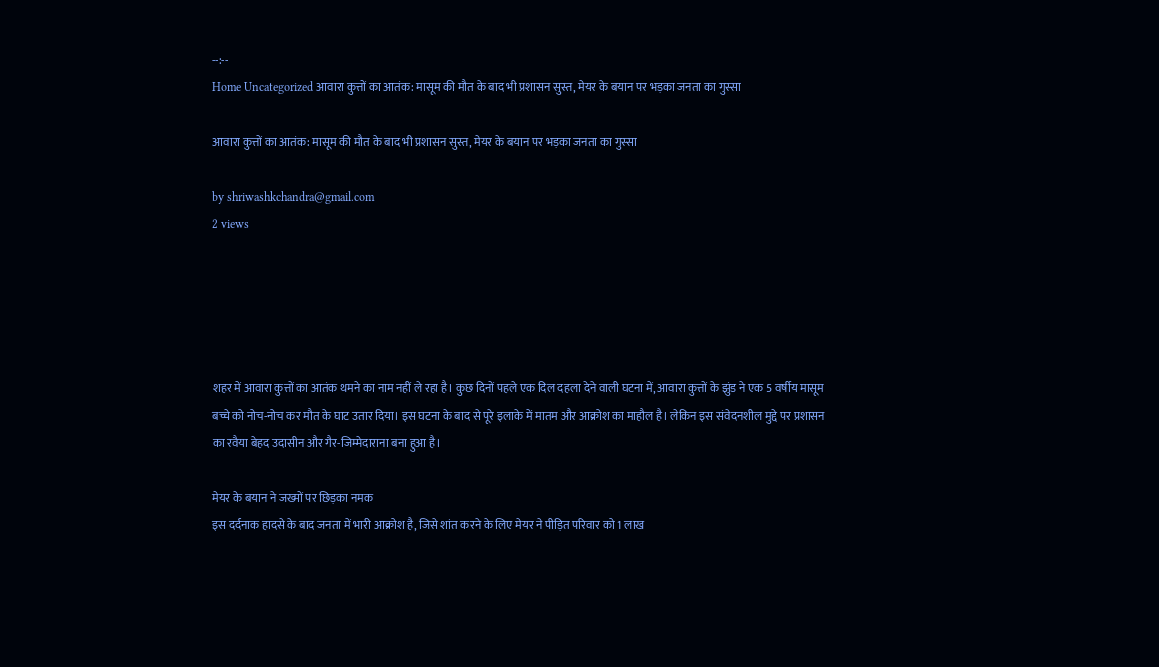--:--
Home Uncategorized आवारा कुत्तों का आतंक: मासूम की मौत के बाद भी प्रशासन सुस्त, मेयर के बयान पर भड़का जनता का गुस्सा

आवारा कुत्तों का आतंक: मासूम की मौत के बाद भी प्रशासन सुस्त, मेयर के बयान पर भड़का जनता का गुस्सा

by shriwashkchandra@gmail.com
2 views





शहर में आवारा कुत्तों का आतंक थमने का नाम नहीं ले रहा है। कुछ दिनों पहले एक दिल दहला देने वाली घटना में, आवारा कुत्तों के झुंड ने एक 5 वर्षीय मासूम बच्चे को नोच-नोच कर मौत के घाट उतार दिया। इस घटना के बाद से पूरे इलाके में मातम और आक्रोश का माहौल है। लेकिन इस संवेदनशील मुद्दे पर प्रशासन का रवैया बेहद उदासीन और गैर-जिम्मेदाराना बना हुआ है।

मेयर के बयान ने जख्मों पर छिड़का नमक
इस दर्दनाक हादसे के बाद जनता में भारी आक्रोश है, जिसे शांत करने के लिए मेयर ने पीड़ित परिवार को 1 लाख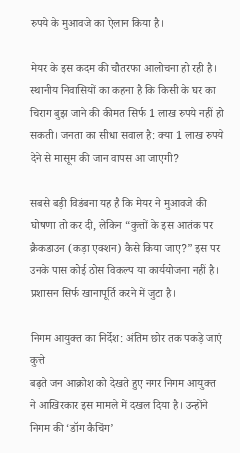रुपये के मुआवजे का ऐलान किया है।

मेयर के इस कदम की चौतरफा आलोचना हो रही है। स्थानीय निवासियों का कहना है कि किसी के घर का चिराग बुझ जाने की कीमत सिर्फ 1 लाख रुपये नहीं हो सकती। जनता का सीधा सवाल है: क्या 1 लाख रुपये देने से मासूम की जान वापस आ जाएगी?

सबसे बड़ी विडंबना यह है कि मेयर ने मुआवजे की घोषणा तो कर दी, लेकिन “कुत्तों के इस आतंक पर क्रैकडाउन (कड़ा एक्शन) कैसे किया जाए?” इस पर उनके पास कोई ठोस विकल्प या कार्ययोजना नहीं है। प्रशासन सिर्फ खानापूर्ति करने में जुटा है।

निगम आयुक्त का निर्देश: अंतिम छोर तक पकड़े जाएं कुत्ते
बढ़ते जन आक्रोश को देखते हुए नगर निगम आयुक्त ने आखिरकार इस मामले में दखल दिया है। उन्होंने निगम की ‘डॉग कैचिंग’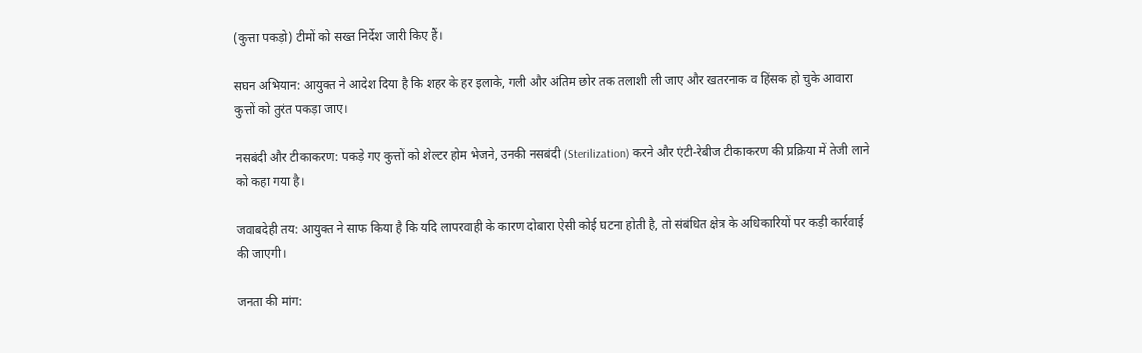(कुत्ता पकड़ो) टीमों को सख्त निर्देश जारी किए हैं।

सघन अभियान: आयुक्त ने आदेश दिया है कि शहर के हर इलाके, गली और अंतिम छोर तक तलाशी ली जाए और खतरनाक व हिंसक हो चुके आवारा कुत्तों को तुरंत पकड़ा जाए।

नसबंदी और टीकाकरण: पकड़े गए कुत्तों को शेल्टर होम भेजने, उनकी नसबंदी (Sterilization) करने और एंटी-रेबीज टीकाकरण की प्रक्रिया में तेजी लाने को कहा गया है।

जवाबदेही तय: आयुक्त ने साफ किया है कि यदि लापरवाही के कारण दोबारा ऐसी कोई घटना होती है, तो संबंधित क्षेत्र के अधिकारियों पर कड़ी कार्रवाई की जाएगी।

जनता की मांग: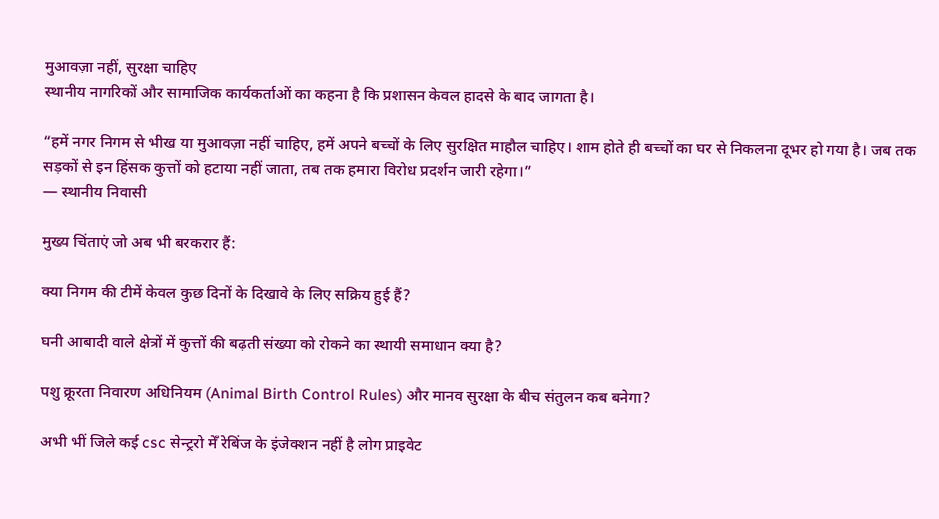मुआवज़ा नहीं, सुरक्षा चाहिए
स्थानीय नागरिकों और सामाजिक कार्यकर्ताओं का कहना है कि प्रशासन केवल हादसे के बाद जागता है।

“हमें नगर निगम से भीख या मुआवज़ा नहीं चाहिए, हमें अपने बच्चों के लिए सुरक्षित माहौल चाहिए। शाम होते ही बच्चों का घर से निकलना दूभर हो गया है। जब तक सड़कों से इन हिंसक कुत्तों को हटाया नहीं जाता, तब तक हमारा विरोध प्रदर्शन जारी रहेगा।”
— स्थानीय निवासी

मुख्य चिंताएं जो अब भी बरकरार हैं:

क्या निगम की टीमें केवल कुछ दिनों के दिखावे के लिए सक्रिय हुई हैं?

घनी आबादी वाले क्षेत्रों में कुत्तों की बढ़ती संख्या को रोकने का स्थायी समाधान क्या है?

पशु क्रूरता निवारण अधिनियम (Animal Birth Control Rules) और मानव सुरक्षा के बीच संतुलन कब बनेगा?

अभी भीं जिले कई csc सेन्ट्ररो मेँ रेबिंज के इंजेक्शन नहीं है लोग प्राइवेट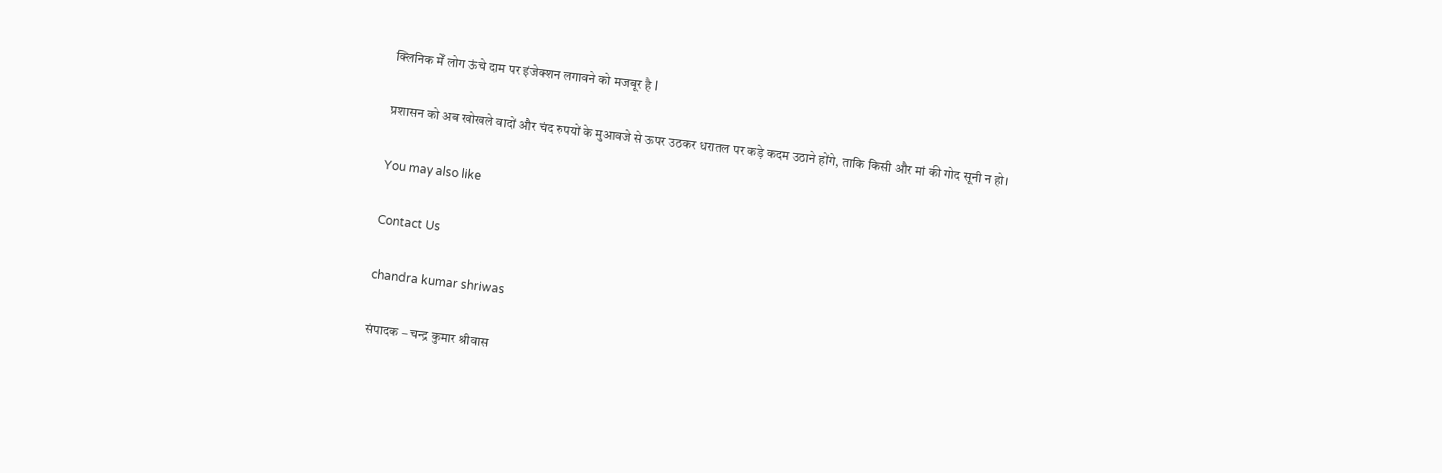क्लिनिक मेँ लोग ऊंचे दाम पर इंजेक्शन लगावने को मजबूर है l

प्रशासन को अब खोखले वादों और चंद रुपयों के मुआवजे से ऊपर उठकर धरातल पर कड़े कदम उठाने होंगे, ताकि किसी और मां की गोद सूनी न हो।

You may also like

Contact Us

chandra kumar shriwas

संपादक – चन्द्र कुमार श्रीवास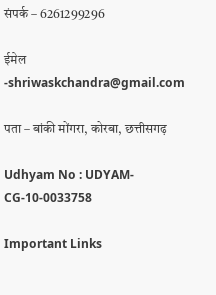संपर्क – 6261299296

ईमेल -shriwaskchandra@gmail.com

पता – बांकी मोंगरा, कोरबा, छत्तीसगढ़

Udhyam No : UDYAM-CG-10-0033758

Important Links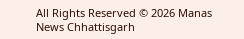All Rights Reserved © 2026 Manas News Chhattisgarh